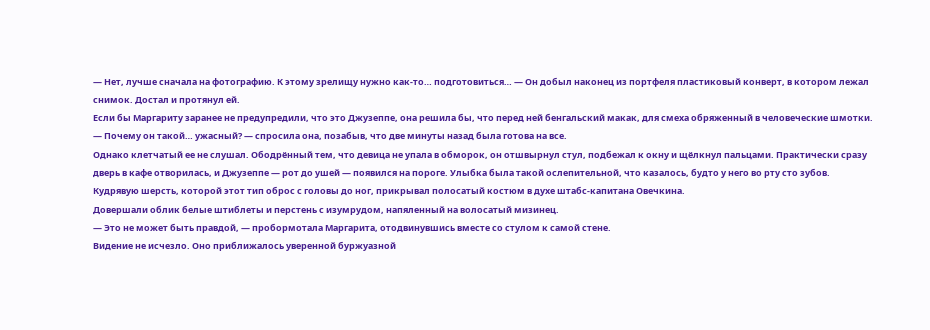— Нет, лучше сначала на фотографию. К этому зрелищу нужно как-то… подготовиться… — Он добыл наконец из портфеля пластиковый конверт, в котором лежал снимок. Достал и протянул ей.
Если бы Маргариту заранее не предупредили, что это Джузеппе, она решила бы, что перед ней бенгальский макак, для смеха обряженный в человеческие шмотки.
— Почему он такой… ужасный? — спросила она, позабыв, что две минуты назад была готова на все.
Однако клетчатый ее не слушал. Ободрённый тем, что девица не упала в обморок, он отшвырнул стул, подбежал к окну и щёлкнул пальцами. Практически сразу дверь в кафе отворилась, и Джузеппе — рот до ушей — появился на пороге. Улыбка была такой ослепительной, что казалось, будто у него во рту сто зубов. Кудрявую шерсть, которой этот тип оброс с головы до ног, прикрывал полосатый костюм в духе штабс-капитана Овечкина.
Довершали облик белые штиблеты и перстень с изумрудом, напяленный на волосатый мизинец.
— Это не может быть правдой, — пробормотала Маргарита, отодвинувшись вместе со стулом к самой стене.
Видение не исчезло. Оно приближалось уверенной буржуазной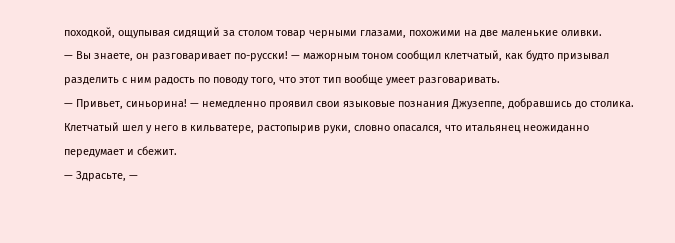походкой, ощупывая сидящий за столом товар черными глазами, похожими на две маленькие оливки.
— Вы знаете, он разговаривает по-русски! — мажорным тоном сообщил клетчатый, как будто призывал разделить с ним радость по поводу того, что этот тип вообще умеет разговаривать.
— Привьет, синьорина! — немедленно проявил свои языковые познания Джузеппе, добравшись до столика.
Клетчатый шел у него в кильватере, растопырив руки, словно опасался, что итальянец неожиданно передумает и сбежит.
— Здрасьте, —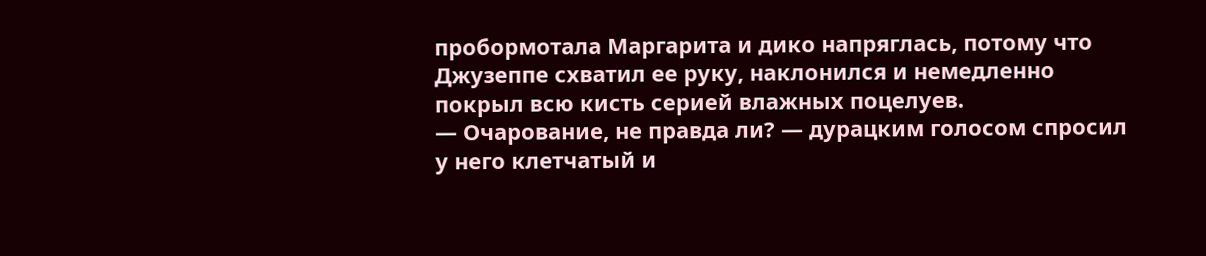пробормотала Маргарита и дико напряглась, потому что Джузеппе схватил ее руку, наклонился и немедленно покрыл всю кисть серией влажных поцелуев.
— Очарование, не правда ли? — дурацким голосом спросил у него клетчатый и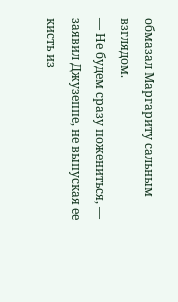обмазал Маргариту сальным взглядом.
— Не будем сразу пожениться, — заявил Джузеппе, не выпуская ее кисть из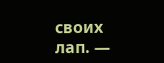своих лап. —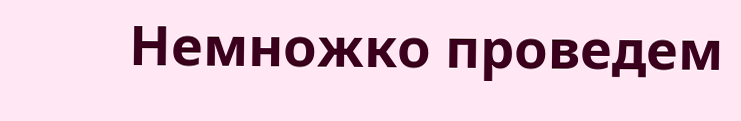Немножко проведем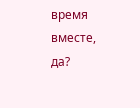время вместе, да?